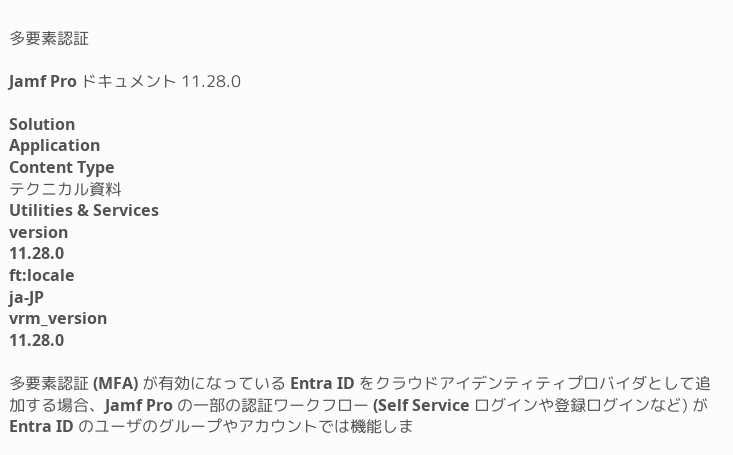多要素認証

Jamf Pro ドキュメント 11.28.0

Solution
Application
Content Type
テクニカル資料
Utilities & Services
version
11.28.0
ft:locale
ja-JP
vrm_version
11.28.0

多要素認証 (MFA) が有効になっている Entra ID をクラウドアイデンティティプロバイダとして追加する場合、Jamf Pro の一部の認証ワークフロー (Self Service ログインや登録ログインなど) が Entra ID のユーザのグループやアカウントでは機能しま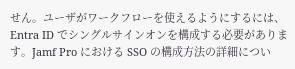せん。ユーザがワークフローを使えるようにするには、Entra ID でシングルサインオンを構成する必要があります。Jamf Pro における SSO の構成方法の詳細につい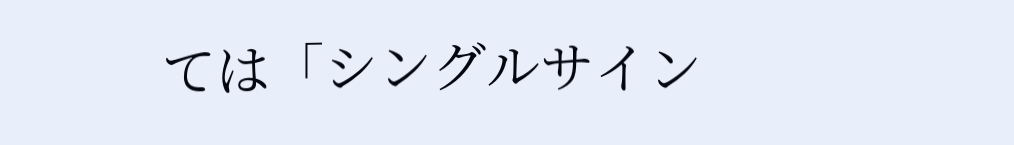ては「シングルサイン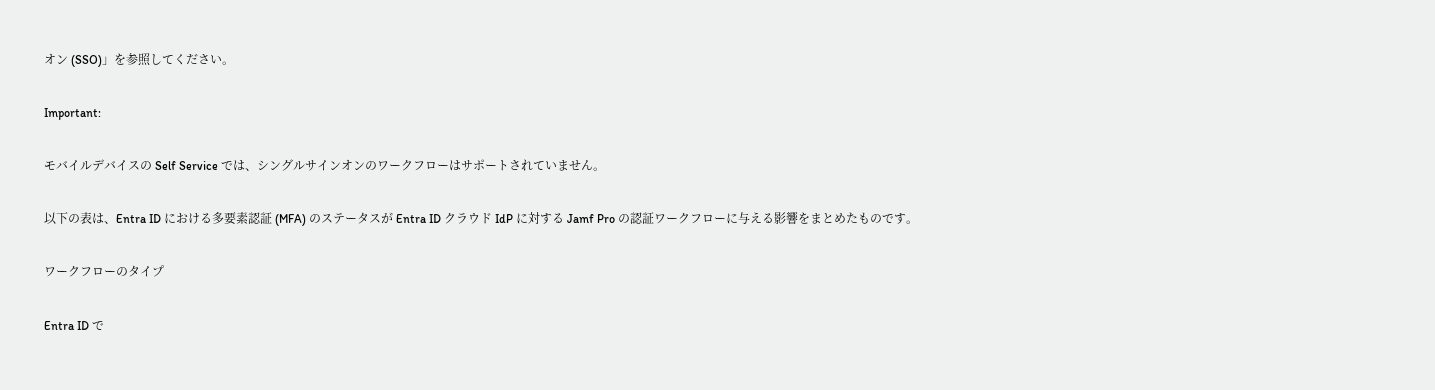オン (SSO)」を参照してください。

Important:

モバイルデバイスの Self Service では、シングルサインオンのワークフローはサポートされていません。

以下の表は、Entra ID における多要素認証 (MFA) のステータスが Entra ID クラウド IdP に対する Jamf Pro の認証ワークフローに与える影響をまとめたものです。

ワークフローのタイプ

Entra ID で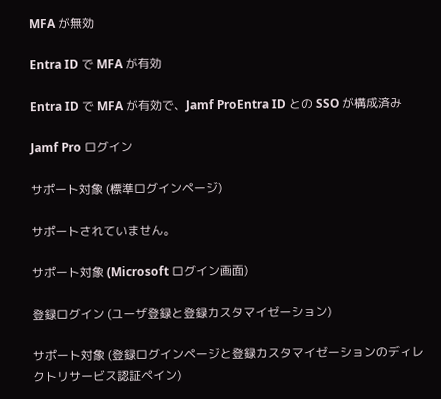MFA が無効

Entra ID で MFA が有効

Entra ID で MFA が有効で、Jamf ProEntra ID との SSO が構成済み

Jamf Pro ログイン

サポート対象 (標準ログインページ)

サポートされていません。

サポート対象 (Microsoft ログイン画面)

登録ログイン (ユーザ登録と登録カスタマイゼーション)

サポート対象 (登録ログインページと登録カスタマイゼーションのディレクトリサービス認証ペイン)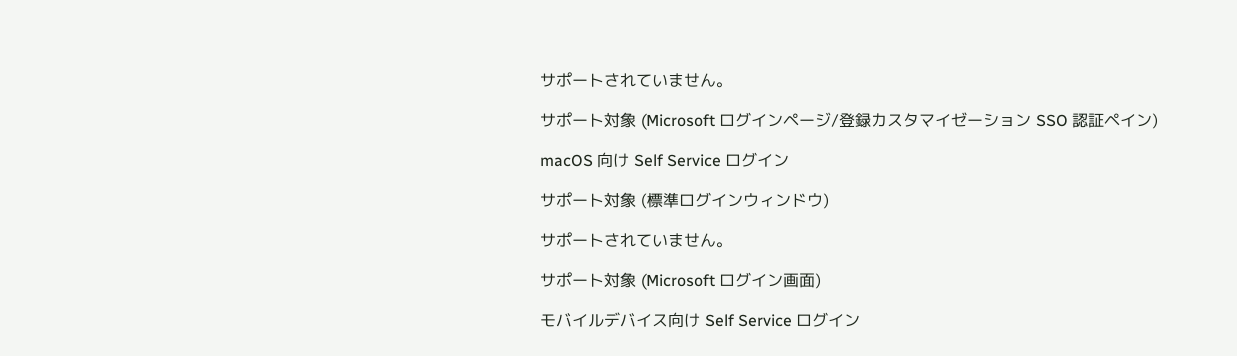サポートされていません。

サポート対象 (Microsoft ログインページ/登録カスタマイゼーション SSO 認証ペイン)

macOS 向け Self Service ログイン

サポート対象 (標準ログインウィンドウ)

サポートされていません。

サポート対象 (Microsoft ログイン画面)

モバイルデバイス向け Self Service ログイン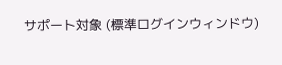サポート対象 (標準ログインウィンドウ)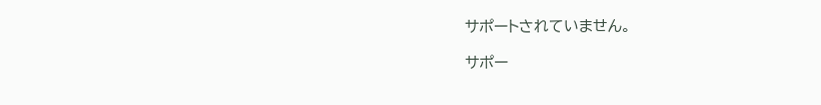サポートされていません。

サポー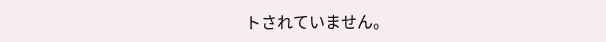トされていません。